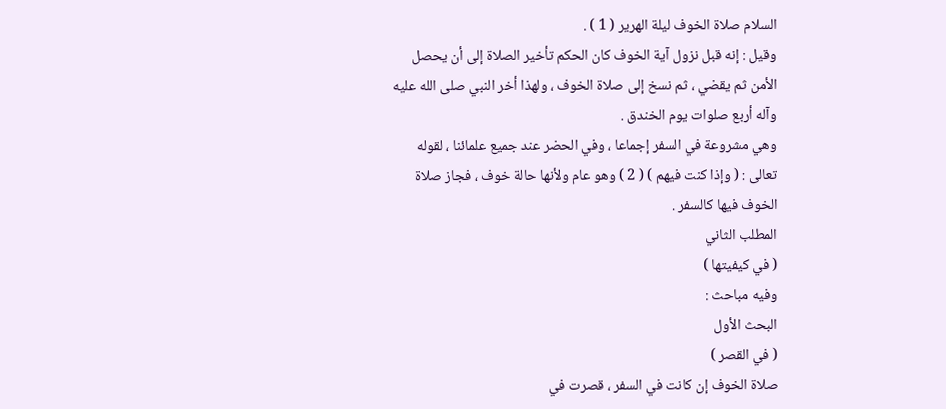السلام صلاة الخوف ليلة الهرير ( 1 ) .
وقيل : إنه قبل نزول آية الخوف كان الحكم تأخير الصلاة إلى أن يحصل
الأمن ثم يقضي ، ثم نسخ إلى صلاة الخوف ، ولهذا أخر النبي صلى الله عليه
وآله أربع صلوات يوم الخندق .
وهي مشروعة في السفر إجماعا ، وفي الحضر عند جميع علمائنا ، لقوله
تعالى : ( وإذا كنت فيهم ) ( 2 ) وهو عام ولأنها حالة خوف ، فجاز صلاة
الخوف فيها كالسفر .
المطلب الثاني
( في كيفيتها )
وفيه مباحث :
البحث الأول
( في القصر )
صلاة الخوف إن كانت في السفر ، قصرت في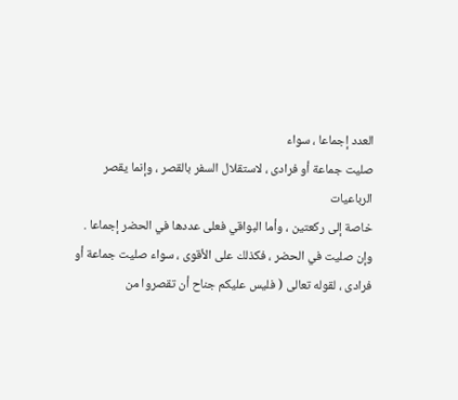العدد إجماعا ، سواء
صليت جماعة أو فرادى ، لاستقلال السفر بالقصر ، وإنما يقصر الرباعيات
خاصة إلى ركعتين ، وأما البواقي فعلى عددها في الحضر إجماعا .
وإن صليت في الحضر ، فكذلك على الأقوى ، سواء صليت جماعة أو
فرادى ، لقوله تعالى ( فليس عليكم جناح أن تقصروا من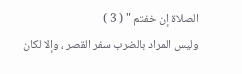الصلاة إن خفتم " ( 3 )
وليس المراد بالضرب سفر القصر ، وإلا لكان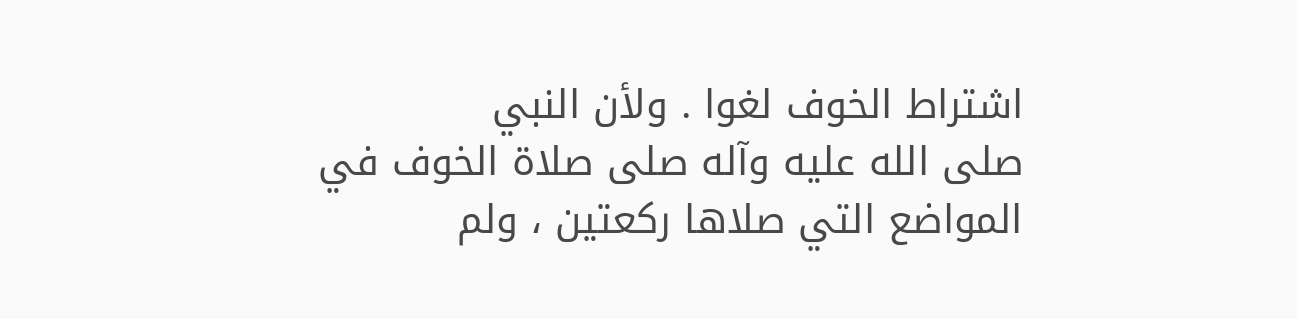اشتراط الخوف لغوا . ولأن النبي
صلى الله عليه وآله صلى صلاة الخوف في المواضع التي صلاها ركعتين ، ولم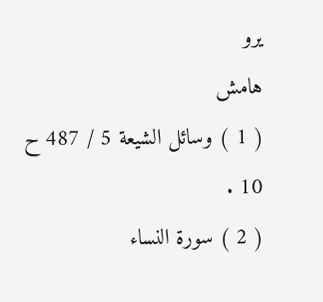يرو
هامش
( 1 ) وسائل الشيعة 5 / 487 ح 10 .
( 2 ) سورة النساء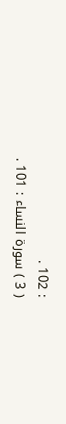: 102 .
( 3 ) سورة النساء : 101 .